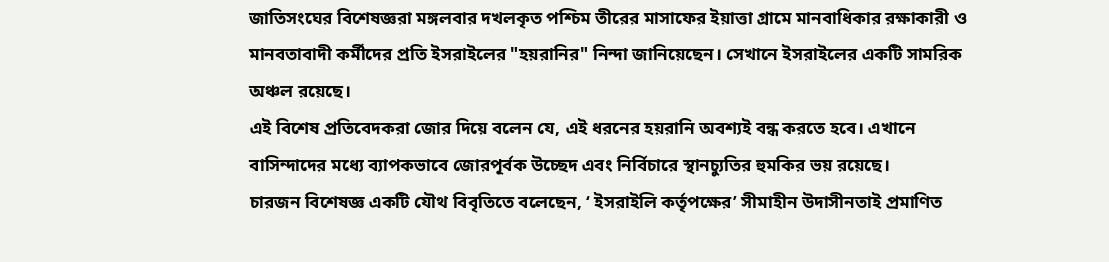জাতিসংঘের বিশেষজ্ঞরা মঙ্গলবার দখলকৃত পশ্চিম তীরের মাসাফের ইয়াত্তা গ্রামে মানবাধিকার রক্ষাকারী ও মানবতাবাদী কর্মীদের প্রতি ইসরাইলের "হয়রানির" নিন্দা জানিয়েছেন। সেখানে ইসরাইলের একটি সামরিক অঞ্চল রয়েছে।
এই বিশেষ প্রতিবেদকরা জোর দিয়ে বলেন যে, এই ধরনের হয়রানি অবশ্যই বন্ধ করতে হবে। এখানে বাসিন্দাদের মধ্যে ব্যাপকভাবে জোরপূর্বক উচ্ছেদ এবং নির্বিচারে স্থানচ্যুতির হুমকির ভয় রয়েছে।
চারজন বিশেষজ্ঞ একটি যৌথ বিবৃতিতে বলেছেন, ‘ ইসরাইলি কর্তৃপক্ষের’ সীমাহীন উদাসীনতাই প্রমাণিত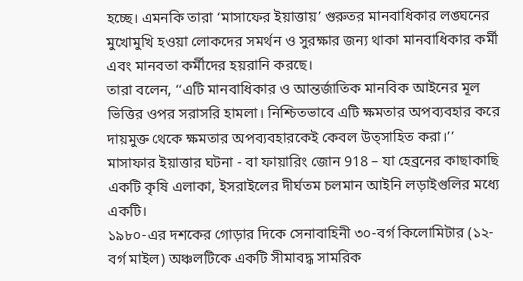হচ্ছে। এমনকি তারা ‘মাসাফের ইয়াত্তায়’ গুরুতর মানবাধিকার লঙ্ঘনের মুখোমুখি হওয়া লোকদের সমর্থন ও সুরক্ষার জন্য থাকা মানবাধিকার কর্মী এবং মানবতা কর্মীদের হয়রানি করছে।
তারা বলেন, ‘‘এটি মানবাধিকার ও আন্তর্জাতিক মানবিক আইনের মূল ভিত্তির ওপর সরাসরি হামলা। নিশ্চিতভাবে এটি ক্ষমতার অপব্যবহার করে দায়মুক্ত থেকে ক্ষমতার অপব্যবহারকেই কেবল উত্সাহিত করা।’’
মাসাফার ইয়াত্তার ঘটনা - বা ফায়ারিং জোন 918 – যা হেব্রনের কাছাকাছি একটি কৃষি এলাকা, ইসরাইলের দীর্ঘতম চলমান আইনি লড়াইগুলির মধ্যে একটি।
১৯৮০-এর দশকের গোড়ার দিকে সেনাবাহিনী ৩০-বর্গ কিলোমিটার (১২-বর্গ মাইল) অঞ্চলটিকে একটি সীমাবদ্ধ সামরিক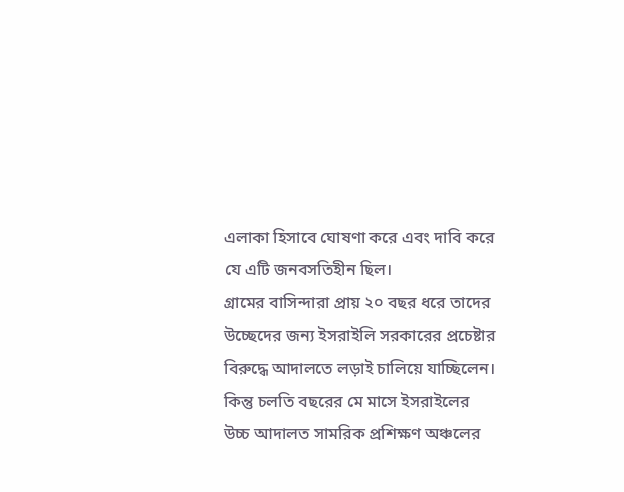এলাকা হিসাবে ঘোষণা করে এবং দাবি করে যে এটি জনবসতিহীন ছিল।
গ্রামের বাসিন্দারা প্রায় ২০ বছর ধরে তাদের উচ্ছেদের জন্য ইসরাইলি সরকারের প্রচেষ্টার বিরুদ্ধে আদালতে লড়াই চালিয়ে যাচ্ছিলেন।
কিন্তু চলতি বছরের মে মাসে ইসরাইলের উচ্চ আদালত সামরিক প্রশিক্ষণ অঞ্চলের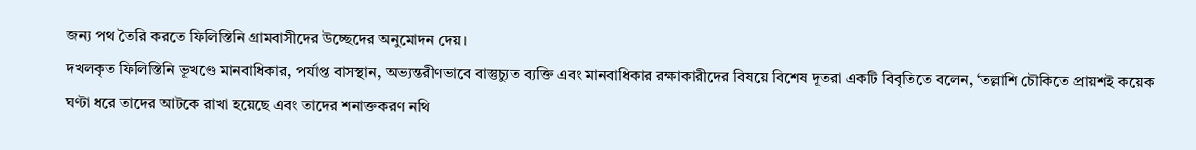জন্য পথ তৈরি করতে ফিলিস্তিনি গ্রামবাসীদের উচ্ছেদের অনুমোদন দেয়।
দখলকৃত ফিলিস্তিনি ভূখণ্ডে মানবাধিকার, পর্যাপ্ত বাসস্থান, অভ্যন্তরীণভাবে বাস্তুচ্যুত ব্যক্তি এবং মানবাধিকার রক্ষাকারীদের বিষয়ে বিশেষ দূতরা একটি বিবৃতিতে বলেন, ‘তল্লাশি চৌকিতে প্রায়শই কয়েক ঘণ্টা ধরে তাদের আটকে রাখা হয়েছে এবং তাদের শনাক্তকরণ নথি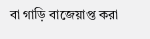বা গাড়ি বাজেয়াপ্ত করা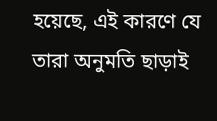হয়েছে, এই কারণে যে তারা অনুমতি ছাড়াই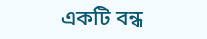একটি বন্ধ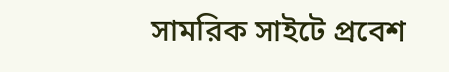সামরিক সাইটে প্রবেশ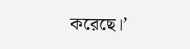করেছে।’